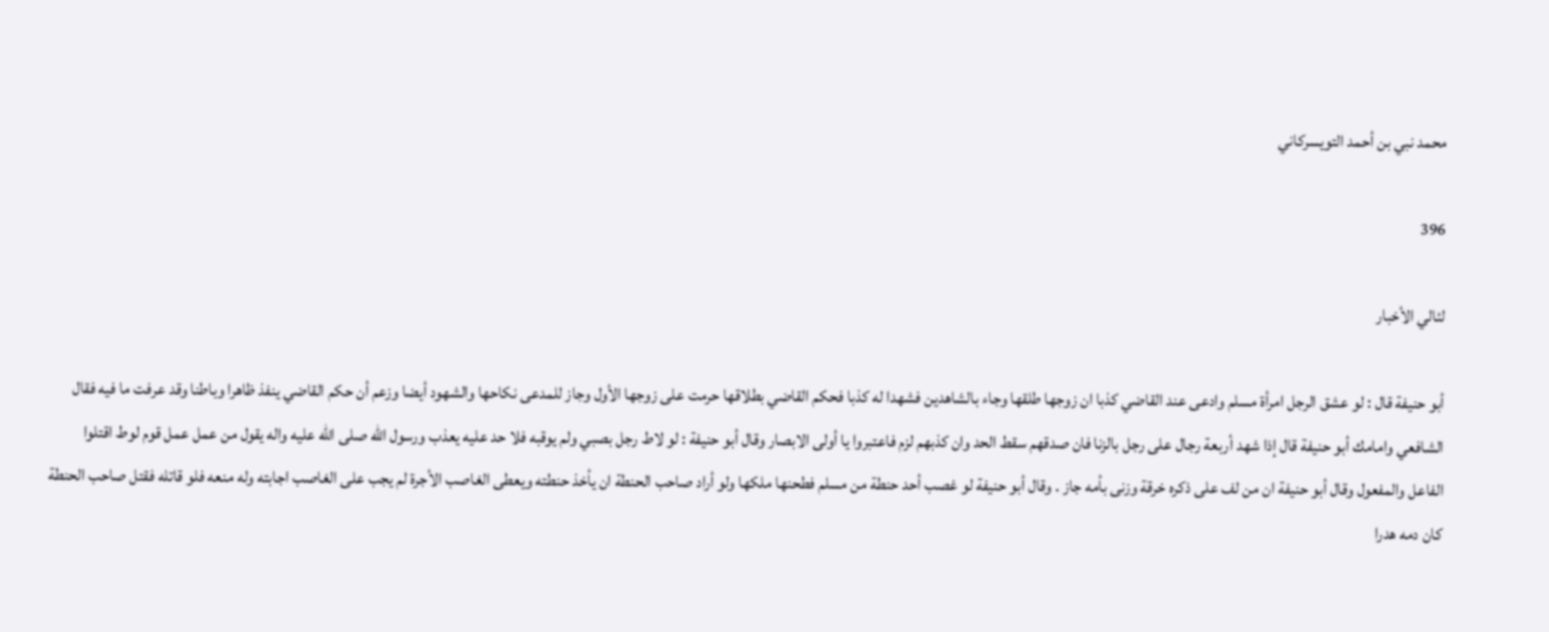محمد نبي بن أحمد التويسركاني

396

لئالي الأخبار

أبو حنيفة قال : لو عشق الرجل امرأة مسلم وادعى عند القاضي كذبا ان زوجها طلقها وجاء بالشاهدين فشهدا له كذبا فحكم القاضي بطلاقها حرمت على زوجها الأول وجاز للمدعى نكاحها والشهود أيضا وزعم أن حكم القاضي ينفذ ظاهرا وباطنا وقد عرفت ما فيه فقال الشافعي وامامك أبو حنيفة قال إذا شهد أربعة رجال على رجل بالزنا فان صدقهم سقط الحد وان كذبهم لزم فاعتبروا يا أولى الابصار وقال أبو حنيفة : لو لاط رجل بصبي ولم يوقبه فلا حد عليه يعذب ورسول اللّه صلى اللّه عليه واله يقول من عمل عمل قوم لوط اقتلوا الفاعل والمفعول وقال أبو حنيفة ان من لف على ذكره خرقة وزنى بأمه جاز . وقال أبو حنيفة لو غصب أحد حنطة من مسلم فطحنها ملكها ولو أراد صاحب الحنطة ان يأخذ حنطته ويعطى الغاصب الأجرة لم يجب على الغاصب اجابته وله منعه فلو قاتله فقتل صاحب الحنطة كان دمه هدرا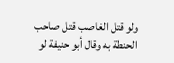ولو قتل الغاصب قتل صاحب الحنطة به وقال أبو حنيفة لو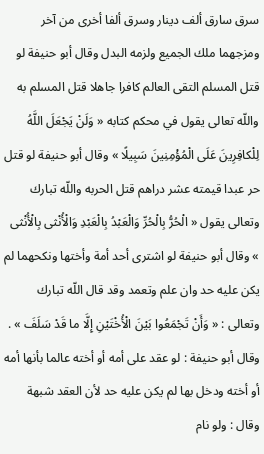سرق سارق ألف دينار وسرق ألفا أخرى من آخر ومزجهما ملك الجميع ولزمه البدل وقال أبو حنيفة لو قتل المسلم التقى العالم كافرا جاهلا قتل المسلم به واللّه تعالى يقول في محكم كتابه « وَلَنْ يَجْعَلَ اللَّهُ لِلْكافِرِينَ عَلَى الْمُؤْمِنِينَ سَبِيلًا » وقال أبو حنيفة لو قتل حر عبدا قيمته عشر دراهم قتل الحربه واللّه تبارك وتعالى يقول « الْحُرُّ بِالْحُرِّ وَالْعَبْدُ بِالْعَبْدِ وَالْأُنْثى بِالْأُنْثى » وقال أبو حنيفة لو اشترى أحد أمة وأختها ونكحهما لم يكن عليه حد وان علم وتعمد وقد قال اللّه تبارك وتعالى : « وَأَنْ تَجْمَعُوا بَيْنَ الْأُخْتَيْنِ إِلَّا ما قَدْ سَلَفَ » . وقال أبو حنيفة : لو عقد على أمه أو أخته عالما بأنها أمه أو أخته ودخل بها لم يكن عليه حد لأن العقد شبهة وقال : ولو نام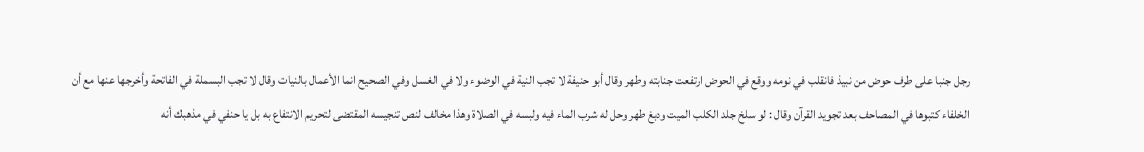رجل جنبا على طرف حوض من نبيذ فانقلب في نومه ووقع في الحوض ارتفعت جنابته وطهر وقال أبو حنيفة لا تجب النية في الوضوء ولا في الغسل وفي الصحيح انما الأعمال بالنيات وقال لا تجب البسملة في الفاتحة وأخرجها عنها مع أن الخلفاء كتبوها في المصاحف بعد تجويد القرآن وقال : لو سلخ جلد الكلب الميت ودبغ طهر وحل له شرب الماء فيه ولبسه في الصلاة وهذا مخالف لنص تنجيسه المقتضى لتحريم الانتفاع به بل يا حنفي في مذهبك أنه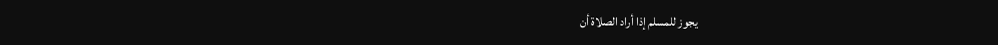يجوز للمسلم إذا أراد الصلاة أن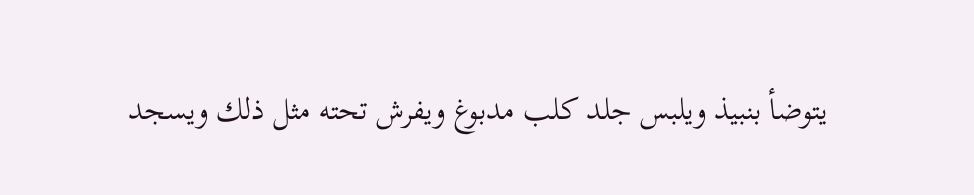يتوضأ بنبيذ ويلبس جلد كلب مدبوغ ويفرش تحته مثل ذلك ويسجد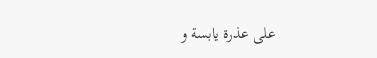على عذرة يابسة و